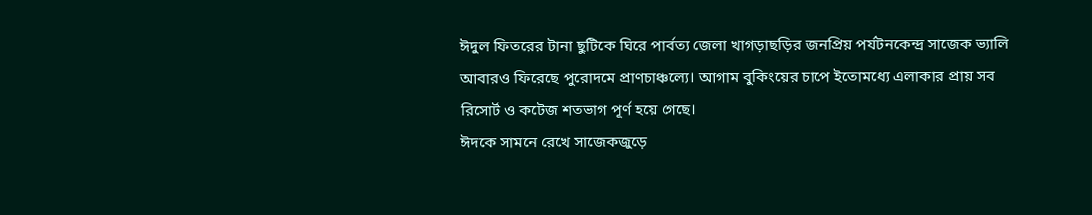ঈদুল ফিতরের টানা ছুটিকে ঘিরে পার্বত্য জেলা খাগড়াছড়ির জনপ্রিয় পর্যটনকেন্দ্র সাজেক ভ্যালি আবারও ফিরেছে পুরোদমে প্রাণচাঞ্চল্যে। আগাম বুকিংয়ের চাপে ইতোমধ্যে এলাকার প্রায় সব রিসোর্ট ও কটেজ শতভাগ পূর্ণ হয়ে গেছে।
ঈদকে সামনে রেখে সাজেকজুড়ে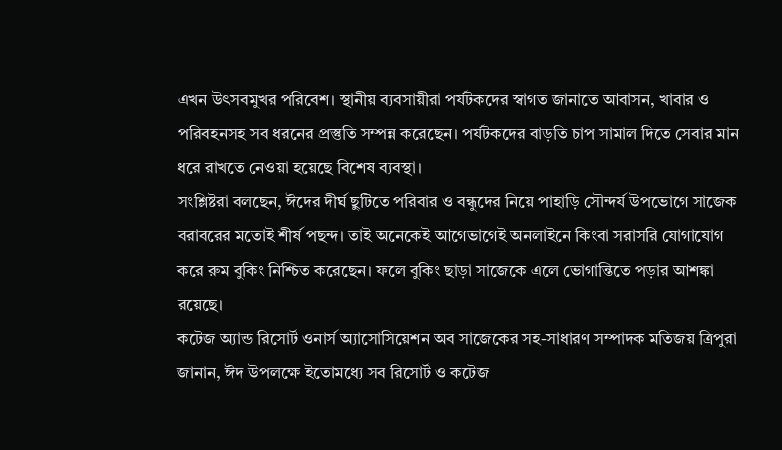এখন উৎসবমুখর পরিবেশ। স্থানীয় ব্যবসায়ীরা পর্যটকদের স্বাগত জানাতে আবাসন, খাবার ও পরিবহনসহ সব ধরনের প্রস্তুতি সম্পন্ন করেছেন। পর্যটকদের বাড়তি চাপ সামাল দিতে সেবার মান ধরে রাখতে নেওয়া হয়েছে বিশেষ ব্যবস্থা।
সংশ্লিষ্টরা বলছেন, ঈদের দীর্ঘ ছুটিতে পরিবার ও বন্ধুদের নিয়ে পাহাড়ি সৌন্দর্য উপভোগে সাজেক বরাবরের মতোই শীর্ষ পছন্দ। তাই অনেকেই আগেভাগেই অনলাইনে কিংবা সরাসরি যোগাযোগ করে রুম বুকিং নিশ্চিত করেছেন। ফলে বুকিং ছাড়া সাজেকে এলে ভোগান্তিতে পড়ার আশঙ্কা রয়েছে।
কটেজ অ্যান্ড রিসোর্ট ওনার্স অ্যাসোসিয়েশন অব সাজেকের সহ-সাধারণ সম্পাদক মতিজয় ত্রিপুরা জানান, ঈদ উপলক্ষে ইতোমধ্যে সব রিসোর্ট ও কটেজ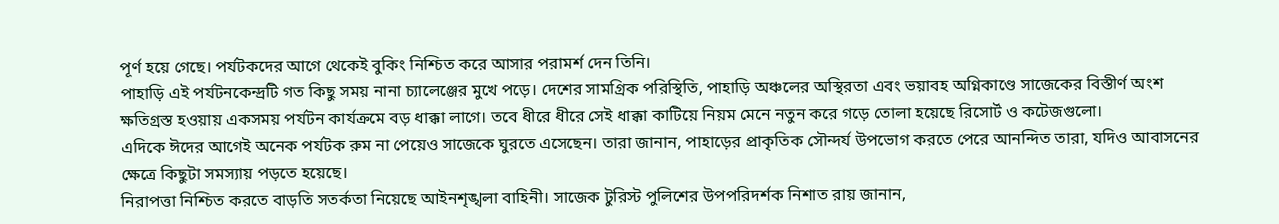পূর্ণ হয়ে গেছে। পর্যটকদের আগে থেকেই বুকিং নিশ্চিত করে আসার পরামর্শ দেন তিনি।
পাহাড়ি এই পর্যটনকেন্দ্রটি গত কিছু সময় নানা চ্যালেঞ্জের মুখে পড়ে। দেশের সামগ্রিক পরিস্থিতি, পাহাড়ি অঞ্চলের অস্থিরতা এবং ভয়াবহ অগ্নিকাণ্ডে সাজেকের বিস্তীর্ণ অংশ ক্ষতিগ্রস্ত হওয়ায় একসময় পর্যটন কার্যক্রমে বড় ধাক্কা লাগে। তবে ধীরে ধীরে সেই ধাক্কা কাটিয়ে নিয়ম মেনে নতুন করে গড়ে তোলা হয়েছে রিসোর্ট ও কটেজগুলো।
এদিকে ঈদের আগেই অনেক পর্যটক রুম না পেয়েও সাজেকে ঘুরতে এসেছেন। তারা জানান, পাহাড়ের প্রাকৃতিক সৌন্দর্য উপভোগ করতে পেরে আনন্দিত তারা, যদিও আবাসনের ক্ষেত্রে কিছুটা সমস্যায় পড়তে হয়েছে।
নিরাপত্তা নিশ্চিত করতে বাড়তি সতর্কতা নিয়েছে আইনশৃঙ্খলা বাহিনী। সাজেক টুরিস্ট পুলিশের উপপরিদর্শক নিশাত রায় জানান,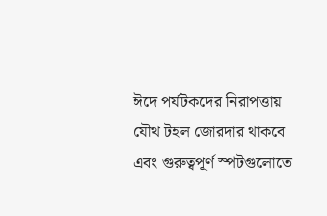ঈদে পর্যটকদের নিরাপত্তায় যৌথ টহল জোরদার থাকবে এবং গুরুত্বপূর্ণ স্পটগুলোতে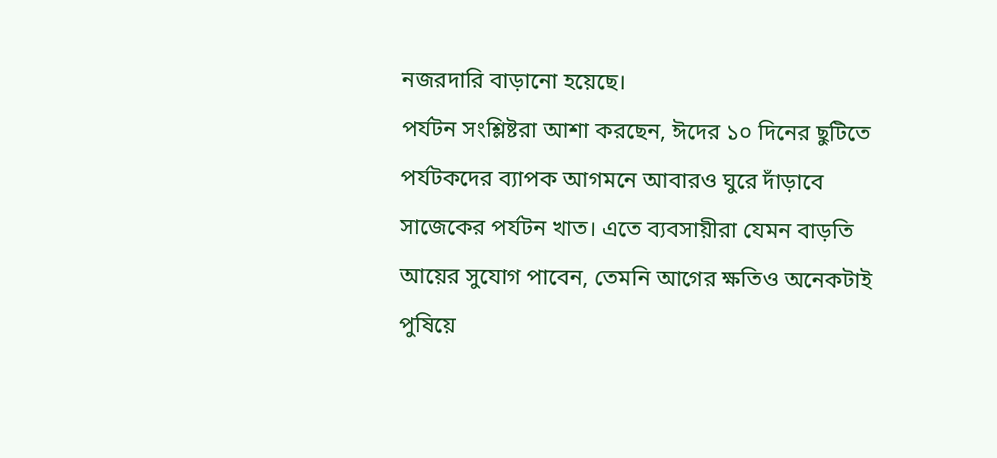নজরদারি বাড়ানো হয়েছে।
পর্যটন সংশ্লিষ্টরা আশা করছেন, ঈদের ১০ দিনের ছুটিতে পর্যটকদের ব্যাপক আগমনে আবারও ঘুরে দাঁড়াবে সাজেকের পর্যটন খাত। এতে ব্যবসায়ীরা যেমন বাড়তি আয়ের সুযোগ পাবেন, তেমনি আগের ক্ষতিও অনেকটাই পুষিয়ে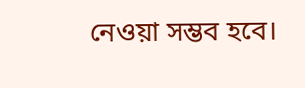নেওয়া সম্ভব হবে।